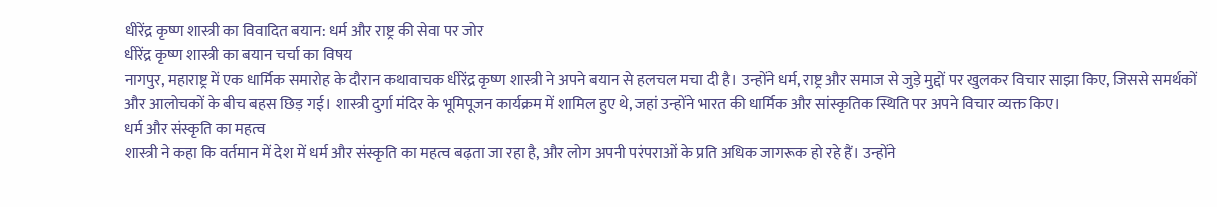धीरेंद्र कृष्ण शास्त्री का विवादित बयान: धर्म और राष्ट्र की सेवा पर जोर
धीरेंद्र कृष्ण शास्त्री का बयान चर्चा का विषय
नागपुर, महाराष्ट्र में एक धार्मिक समारोह के दौरान कथावाचक धीरेंद्र कृष्ण शास्त्री ने अपने बयान से हलचल मचा दी है। उन्होंने धर्म, राष्ट्र और समाज से जुड़े मुद्दों पर खुलकर विचार साझा किए, जिससे समर्थकों और आलोचकों के बीच बहस छिड़ गई। शास्त्री दुर्गा मंदिर के भूमिपूजन कार्यक्रम में शामिल हुए थे, जहां उन्होंने भारत की धार्मिक और सांस्कृतिक स्थिति पर अपने विचार व्यक्त किए।
धर्म और संस्कृति का महत्व
शास्त्री ने कहा कि वर्तमान में देश में धर्म और संस्कृति का महत्व बढ़ता जा रहा है, और लोग अपनी परंपराओं के प्रति अधिक जागरूक हो रहे हैं। उन्होंने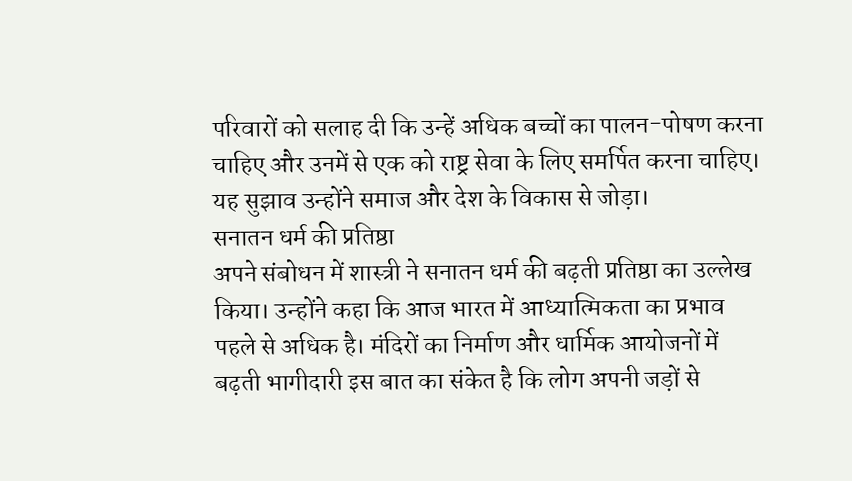परिवारों को सलाह दी कि उन्हें अधिक बच्चों का पालन-पोषण करना चाहिए और उनमें से एक को राष्ट्र सेवा के लिए समर्पित करना चाहिए। यह सुझाव उन्होंने समाज और देश के विकास से जोड़ा।
सनातन धर्म की प्रतिष्ठा
अपने संबोधन में शास्त्री ने सनातन धर्म की बढ़ती प्रतिष्ठा का उल्लेख किया। उन्होंने कहा कि आज भारत में आध्यात्मिकता का प्रभाव पहले से अधिक है। मंदिरों का निर्माण और धार्मिक आयोजनों में बढ़ती भागीदारी इस बात का संकेत है कि लोग अपनी जड़ों से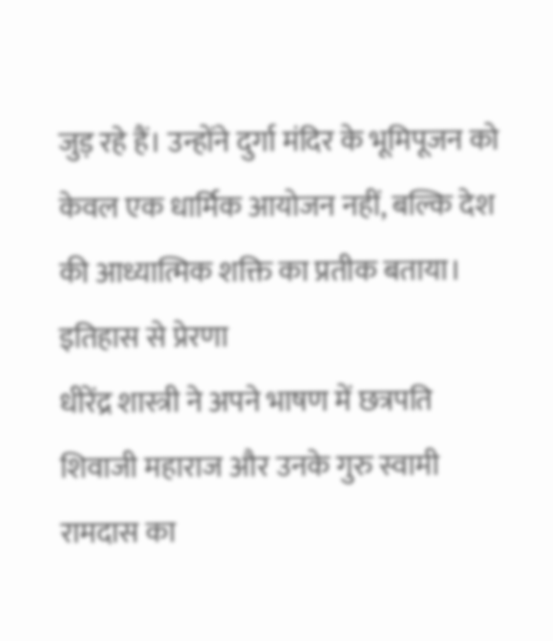जुड़ रहे हैं। उन्होंने दुर्गा मंदिर के भूमिपूजन को केवल एक धार्मिक आयोजन नहीं, बल्कि देश की आध्यात्मिक शक्ति का प्रतीक बताया।
इतिहास से प्रेरणा
धीरेंद्र शास्त्री ने अपने भाषण में छत्रपति शिवाजी महाराज और उनके गुरु स्वामी रामदास का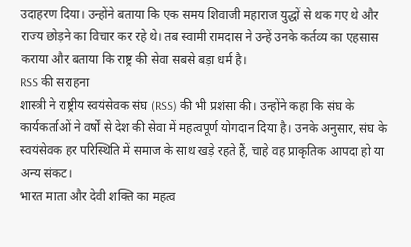उदाहरण दिया। उन्होंने बताया कि एक समय शिवाजी महाराज युद्धों से थक गए थे और राज्य छोड़ने का विचार कर रहे थे। तब स्वामी रामदास ने उन्हें उनके कर्तव्य का एहसास कराया और बताया कि राष्ट्र की सेवा सबसे बड़ा धर्म है।
RSS की सराहना
शास्त्री ने राष्ट्रीय स्वयंसेवक संघ (RSS) की भी प्रशंसा की। उन्होंने कहा कि संघ के कार्यकर्ताओं ने वर्षों से देश की सेवा में महत्वपूर्ण योगदान दिया है। उनके अनुसार, संघ के स्वयंसेवक हर परिस्थिति में समाज के साथ खड़े रहते हैं, चाहे वह प्राकृतिक आपदा हो या अन्य संकट।
भारत माता और देवी शक्ति का महत्व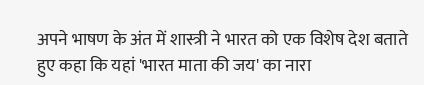अपने भाषण के अंत में शास्त्री ने भारत को एक विशेष देश बताते हुए कहा कि यहां 'भारत माता की जय' का नारा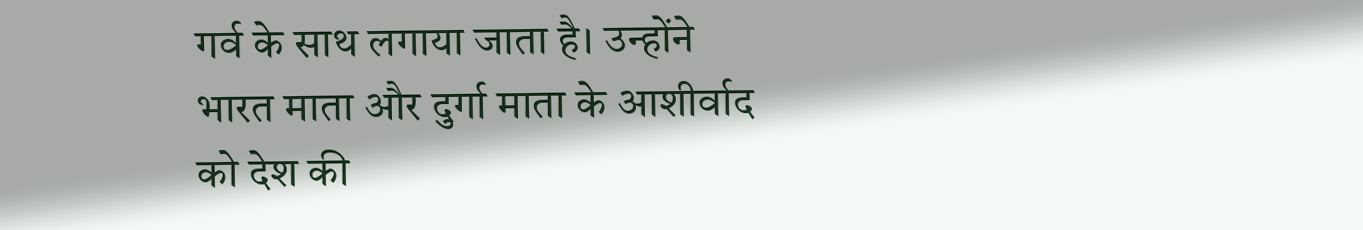गर्व के साथ लगाया जाता है। उन्होंने भारत माता और दुर्गा माता के आशीर्वाद को देश की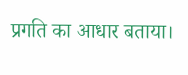प्रगति का आधार बताया।